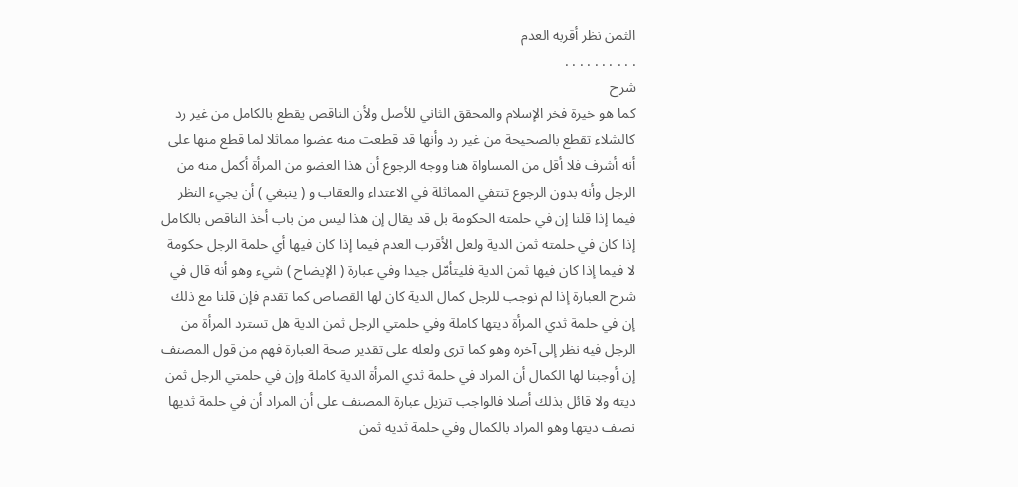الثمن نظر أقربه العدم
. . . . . . . . . .
شرح
كما هو خيرة فخر الإسلام والمحقق الثاني للأصل ولأن الناقص يقطع بالكامل من غير رد كالشلاء تقطع بالصحيحة من غير رد وأنها قد قطعت منه عضوا مماثلا لما قطع منها على أنه أشرف فلا أقل من المساواة هنا ووجه الرجوع أن هذا العضو من المرأة أكمل منه من الرجل وأنه بدون الرجوع تنتفي المماثلة في الاعتداء والعقاب و ( ينبغي ) أن يجيء النظر فيما إذا قلنا إن في حلمته الحكومة بل قد يقال إن هذا ليس من باب أخذ الناقص بالكامل إذا كان في حلمته ثمن الدية ولعل الأقرب العدم فيما إذا كان فيها أي حلمة الرجل حكومة لا فيما إذا كان فيها ثمن الدية فليتأمّل جيدا وفي عبارة ( الإيضاح ) شيء وهو أنه قال في شرح العبارة إذا لم نوجب للرجل كمال الدية كان لها القصاص كما تقدم فإن قلنا مع ذلك إن في حلمة ثدي المرأة ديتها كاملة وفي حلمتي الرجل ثمن الدية هل تسترد المرأة من الرجل فيه نظر إلى آخره وهو كما ترى ولعله على تقدير صحة العبارة فهم من قول المصنف إن أوجبنا لها الكمال أن المراد في حلمة ثدي المرأة الدية كاملة وإن في حلمتي الرجل ثمن ديته ولا قائل بذلك أصلا فالواجب تنزيل عبارة المصنف على أن المراد أن في حلمة ثديها نصف ديتها وهو المراد بالكمال وفي حلمة ثديه ثمن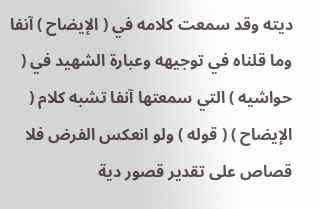ديته وقد سمعت كلامه في ( الإيضاح ) آنفا وما قلناه في توجيهه وعبارة الشهيد في ( حواشيه ) التي سمعتها آنفا تشبه كلام ( الإيضاح ) ( قوله ) ولو انعكس الفرض فلا قصاص على تقدير قصور دية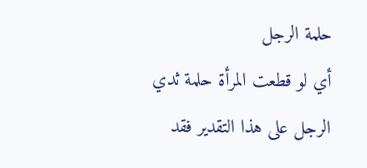حلمة الرجل
أي لو قطعت المرأة حلمة ثدي الرجل على هذا التقدير فقد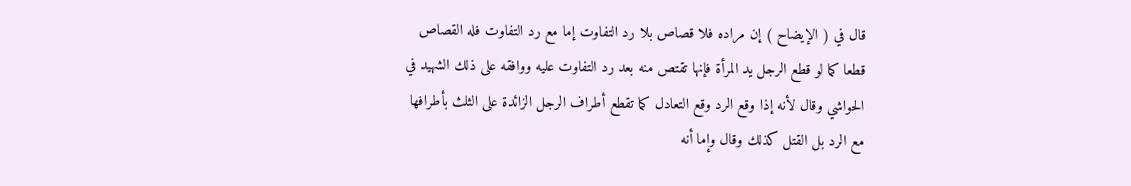قال في ( الإيضاح ) إن مراده فلا قصاص بلا رد التفاوت إما مع رد التفاوت فله القصاص قطعا كما لو قطع الرجل يد المرأة فإنها تقتص منه بعد رد التفاوت عليه ووافقه على ذلك الشهيد في الحواشي وقال لأنه إذا وقع الرد وقع التعادل كما تقطع أطراف الرجل الزائدة على الثلث بأطرافها مع الرد بل القتل كذلك وقال وإما أنه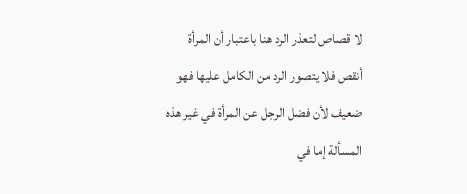لا قصاص لتعذر الرد هنا باعتبار أن المرأة أنقص فلا يتصور الرد من الكامل عليها فهو ضعيف لأن فضل الرجل عن المرأة في غير هذه المسألة إما في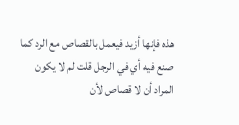هذه فإنها أزيد فيعمل بالقصاص مع الرد كما صنع فيه أي في الرجل قلت لم لا يكون المراد أن لا قصاص لأن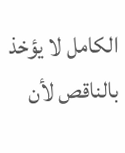الكامل لا يؤخذ بالناقص لأن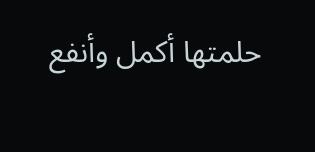حلمتها أكمل وأنفع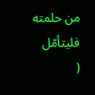من حلمته فليتأمّل
(